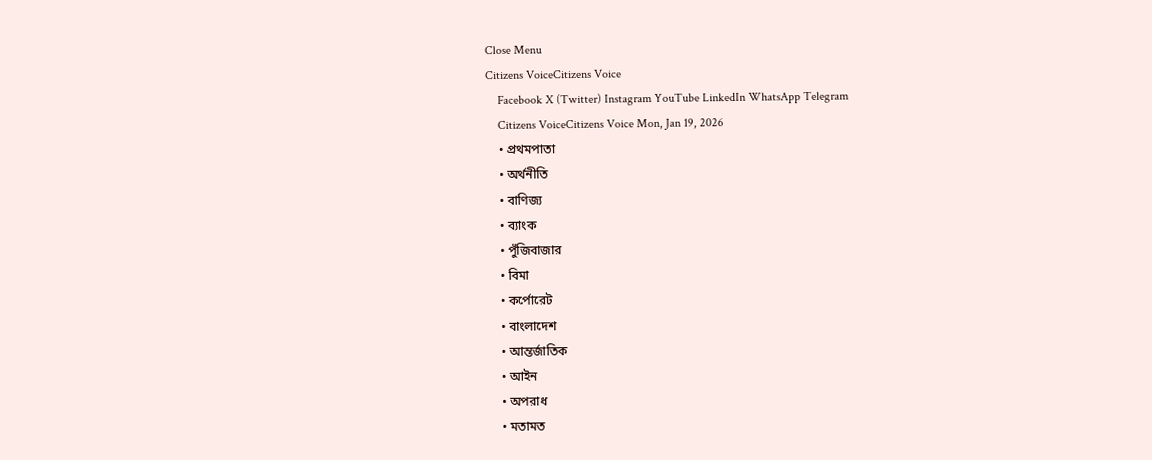Close Menu
Citizens VoiceCitizens Voice
    Facebook X (Twitter) Instagram YouTube LinkedIn WhatsApp Telegram
    Citizens VoiceCitizens Voice Mon, Jan 19, 2026
    • প্রথমপাতা
    • অর্থনীতি
    • বাণিজ্য
    • ব্যাংক
    • পুঁজিবাজার
    • বিমা
    • কর্পোরেট
    • বাংলাদেশ
    • আন্তর্জাতিক
    • আইন
    • অপরাধ
    • মতামত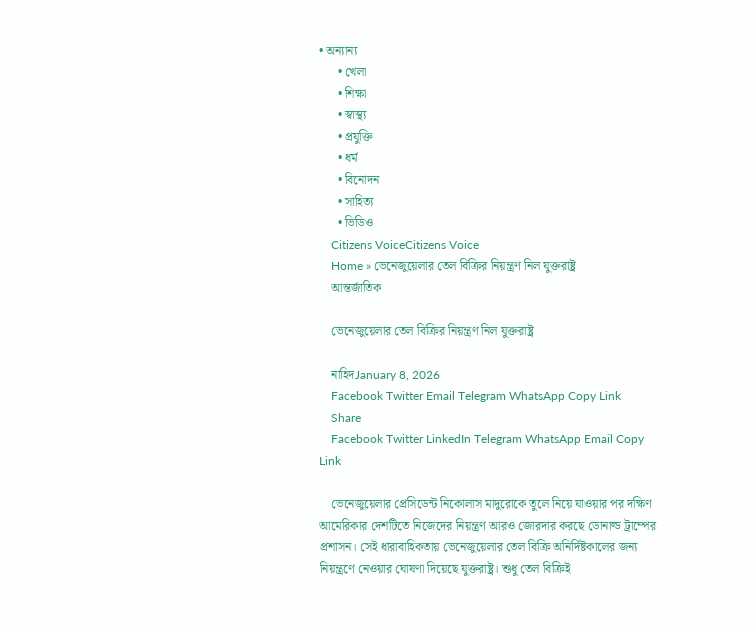• অন্যান্য
      • খেলা
      • শিক্ষা
      • স্বাস্থ্য
      • প্রযুক্তি
      • ধর্ম
      • বিনোদন
      • সাহিত্য
      • ভিডিও
    Citizens VoiceCitizens Voice
    Home » ভেনেজুয়েলার তেল বিক্রির নিয়ন্ত্রণ নিল যুক্তরাষ্ট্র
    আন্তর্জাতিক

    ভেনেজুয়েলার তেল বিক্রির নিয়ন্ত্রণ নিল যুক্তরাষ্ট্র

    নাহিদJanuary 8, 2026
    Facebook Twitter Email Telegram WhatsApp Copy Link
    Share
    Facebook Twitter LinkedIn Telegram WhatsApp Email Copy Link

    ভেনেজুয়েলার প্রেসিডেন্ট নিকোলাস মাদুরোকে তুলে নিয়ে যাওয়ার পর দক্ষিণ আমেরিকার দেশটিতে নিজেদের নিয়ন্ত্রণ আরও জোরদার করছে ডোনাল্ড ট্রাম্পের প্রশাসন। সেই ধারাবাহিকতায় ভেনেজুয়েলার তেল বিক্রি অনির্দিষ্টকালের জন্য নিয়ন্ত্রণে নেওয়ার ঘোষণা দিয়েছে যুক্তরাষ্ট্র। শুধু তেল বিক্রিই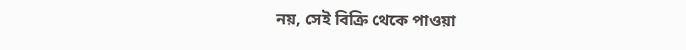নয়, সেই বিক্রি থেকে পাওয়া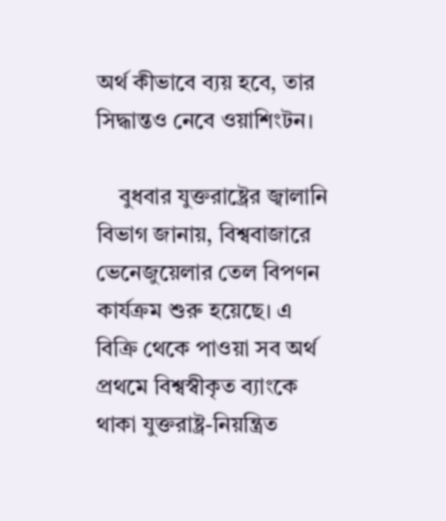অর্থ কীভাবে ব্যয় হবে, তার সিদ্ধান্তও নেবে ওয়াশিংটন।

    বুধবার যুক্তরাষ্ট্রের জ্বালানি বিভাগ জানায়, বিশ্ববাজারে ভেনেজুয়েলার তেল বিপণন কার্যক্রম শুরু হয়েছে। এ বিক্রি থেকে পাওয়া সব অর্থ প্রথমে বিশ্বস্বীকৃত ব্যাংকে থাকা যুক্তরাষ্ট্র-নিয়ন্ত্রিত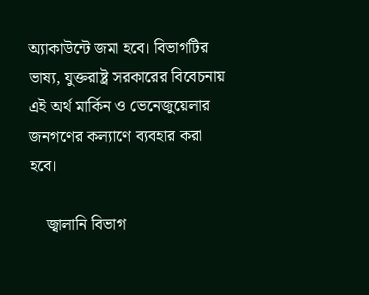অ্যাকাউন্টে জমা হবে। বিভাগটির ভাষ্য, যুক্তরাষ্ট্র সরকারের বিবেচনায় এই অর্থ মার্কিন ও ভেনেজুয়েলার জনগণের কল্যাণে ব্যবহার করা হবে।

    জ্বালানি বিভাগ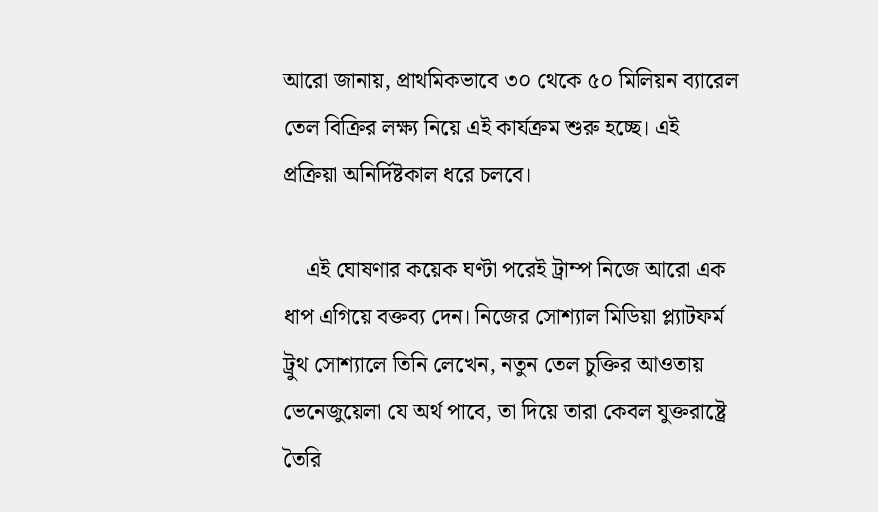আরো জানায়, প্রাথমিকভাবে ৩০ থেকে ৫০ মিলিয়ন ব্যারেল তেল বিক্রির লক্ষ্য নিয়ে এই কার্যক্রম শুরু হচ্ছে। এই প্রক্রিয়া অনির্দিষ্টকাল ধরে চলবে।

    এই ঘোষণার কয়েক ঘণ্টা পরেই ট্রাম্প নিজে আরো এক ধাপ এগিয়ে বক্তব্য দেন। নিজের সোশ্যাল মিডিয়া প্ল্যাটফর্ম ট্রুথ সোশ্যালে তিনি লেখেন, নতুন তেল চুক্তির আওতায় ভেনেজুয়েলা যে অর্থ পাবে, তা দিয়ে তারা কেবল যুক্তরাষ্ট্রে তৈরি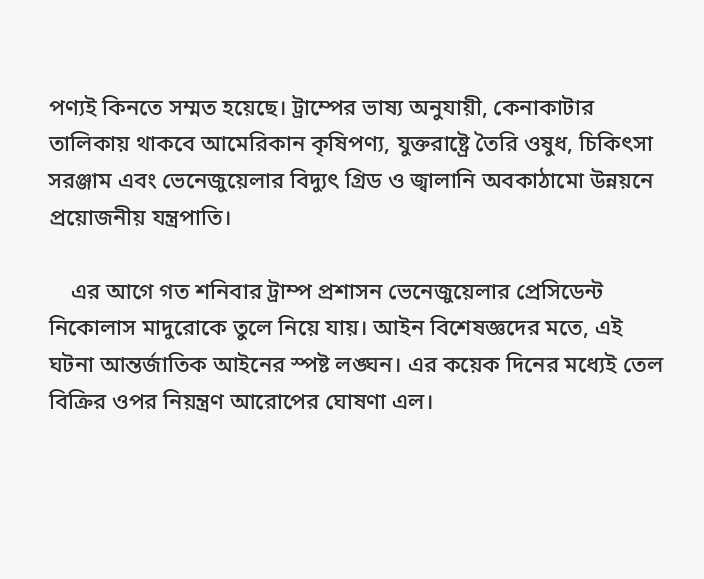পণ্যই কিনতে সম্মত হয়েছে। ট্রাম্পের ভাষ্য অনুযায়ী, কেনাকাটার তালিকায় থাকবে আমেরিকান কৃষিপণ্য, যুক্তরাষ্ট্রে তৈরি ওষুধ, চিকিৎসা সরঞ্জাম এবং ভেনেজুয়েলার বিদ্যুৎ গ্রিড ও জ্বালানি অবকাঠামো উন্নয়নে প্রয়োজনীয় যন্ত্রপাতি।

    এর আগে গত শনিবার ট্রাম্প প্রশাসন ভেনেজুয়েলার প্রেসিডেন্ট নিকোলাস মাদুরোকে তুলে নিয়ে যায়। আইন বিশেষজ্ঞদের মতে, এই ঘটনা আন্তর্জাতিক আইনের স্পষ্ট লঙ্ঘন। এর কয়েক দিনের মধ্যেই তেল বিক্রির ওপর নিয়ন্ত্রণ আরোপের ঘোষণা এল।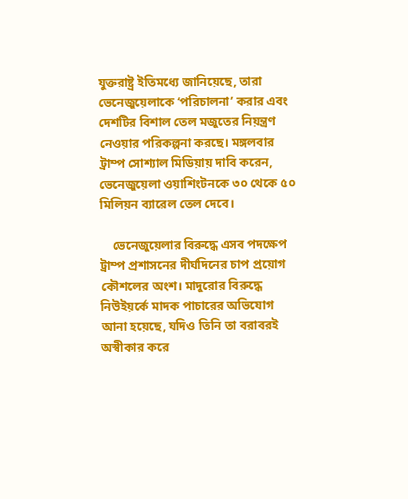যুক্তরাষ্ট্র ইতিমধ্যে জানিয়েছে, তারা ভেনেজুয়েলাকে ‘পরিচালনা’ করার এবং দেশটির বিশাল তেল মজুতের নিয়ন্ত্রণ নেওয়ার পরিকল্পনা করছে। মঙ্গলবার ট্রাম্প সোশ্যাল মিডিয়ায় দাবি করেন, ভেনেজুয়েলা ওয়াশিংটনকে ৩০ থেকে ৫০ মিলিয়ন ব্যারেল তেল দেবে।

    ভেনেজুয়েলার বিরুদ্ধে এসব পদক্ষেপ ট্রাম্প প্রশাসনের দীর্ঘদিনের চাপ প্রয়োগ কৌশলের অংশ। মাদুরোর বিরুদ্ধে নিউইয়র্কে মাদক পাচারের অভিযোগ আনা হয়েছে, যদিও তিনি তা বরাবরই অস্বীকার করে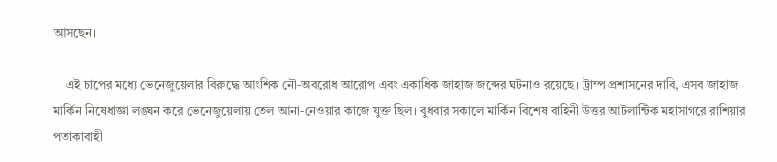আসছেন।

    এই চাপের মধ্যে ভেনেজুয়েলার বিরুদ্ধে আংশিক নৌ-অবরোধ আরোপ এবং একাধিক জাহাজ জব্দের ঘটনাও রয়েছে। ট্রাম্প প্রশাসনের দাবি, এসব জাহাজ মার্কিন নিষেধাজ্ঞা লঙ্ঘন করে ভেনেজুয়েলায় তেল আনা-নেওয়ার কাজে যুক্ত ছিল। বুধবার সকালে মার্কিন বিশেষ বাহিনী উত্তর আটলান্টিক মহাসাগরে রাশিয়ার পতাকাবাহী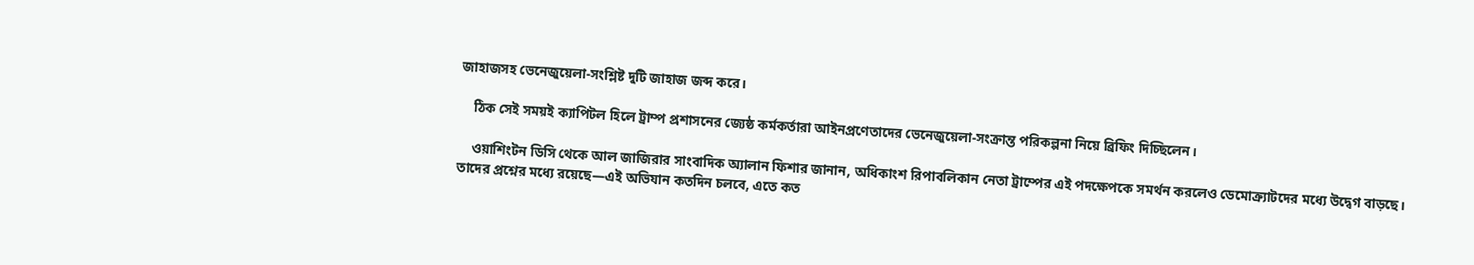জাহাজসহ ভেনেজুয়েলা-সংশ্লিষ্ট দুটি জাহাজ জব্দ করে।

    ঠিক সেই সময়ই ক্যাপিটল হিলে ট্রাম্প প্রশাসনের জ্যেষ্ঠ কর্মকর্তারা আইনপ্রণেতাদের ভেনেজুয়েলা-সংক্রান্ত পরিকল্পনা নিয়ে ব্রিফিং দিচ্ছিলেন।

    ওয়াশিংটন ডিসি থেকে আল জাজিরার সাংবাদিক অ্যালান ফিশার জানান, অধিকাংশ রিপাবলিকান নেতা ট্রাম্পের এই পদক্ষেপকে সমর্থন করলেও ডেমোক্র্যাটদের মধ্যে উদ্বেগ বাড়ছে। তাদের প্রশ্নের মধ্যে রয়েছে—এই অভিযান কতদিন চলবে, এতে কত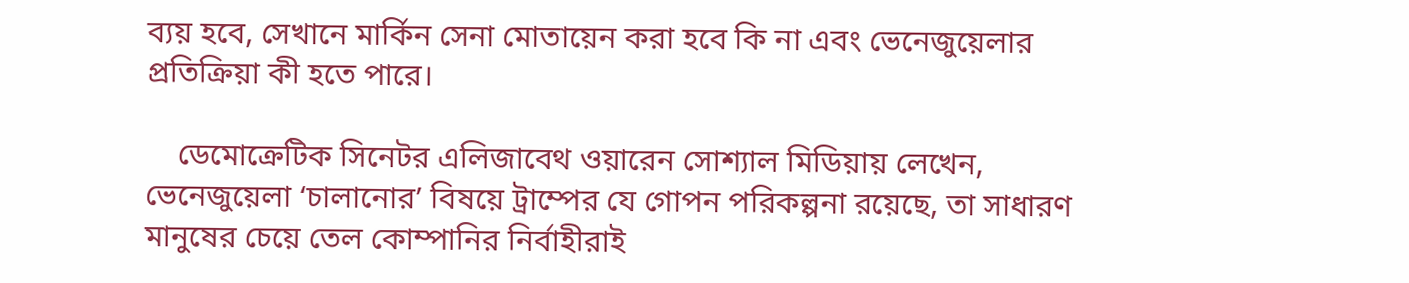ব্যয় হবে, সেখানে মার্কিন সেনা মোতায়েন করা হবে কি না এবং ভেনেজুয়েলার প্রতিক্রিয়া কী হতে পারে।

    ডেমোক্রেটিক সিনেটর এলিজাবেথ ওয়ারেন সোশ্যাল মিডিয়ায় লেখেন, ভেনেজুয়েলা ‘চালানোর’ বিষয়ে ট্রাম্পের যে গোপন পরিকল্পনা রয়েছে, তা সাধারণ মানুষের চেয়ে তেল কোম্পানির নির্বাহীরাই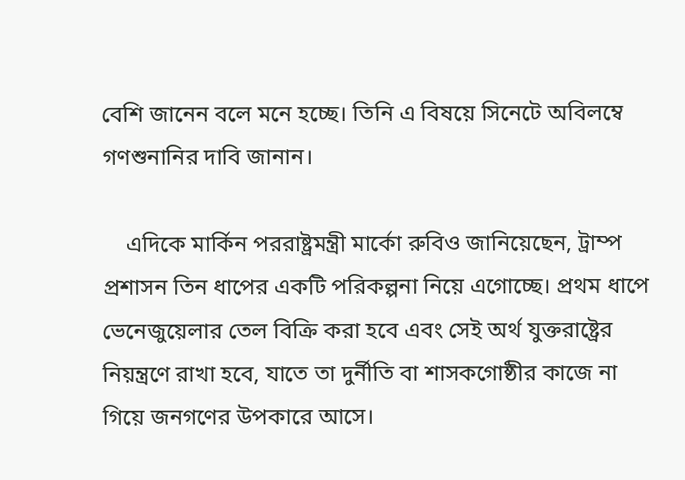বেশি জানেন বলে মনে হচ্ছে। তিনি এ বিষয়ে সিনেটে অবিলম্বে গণশুনানির দাবি জানান।

    এদিকে মার্কিন পররাষ্ট্রমন্ত্রী মার্কো রুবিও জানিয়েছেন, ট্রাম্প প্রশাসন তিন ধাপের একটি পরিকল্পনা নিয়ে এগোচ্ছে। প্রথম ধাপে ভেনেজুয়েলার তেল বিক্রি করা হবে এবং সেই অর্থ যুক্তরাষ্ট্রের নিয়ন্ত্রণে রাখা হবে, যাতে তা দুর্নীতি বা শাসকগোষ্ঠীর কাজে না গিয়ে জনগণের উপকারে আসে।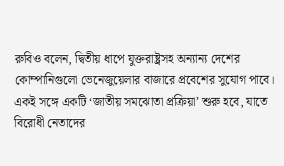রুবিও বলেন, দ্বিতীয় ধাপে যুক্তরাষ্ট্রসহ অন্যান্য দেশের কোম্পানিগুলো ভেনেজুয়েলার বাজারে প্রবেশের সুযোগ পাবে। একই সঙ্গে একটি ‘জাতীয় সমঝোতা প্রক্রিয়া’ শুরু হবে, যাতে বিরোধী নেতাদের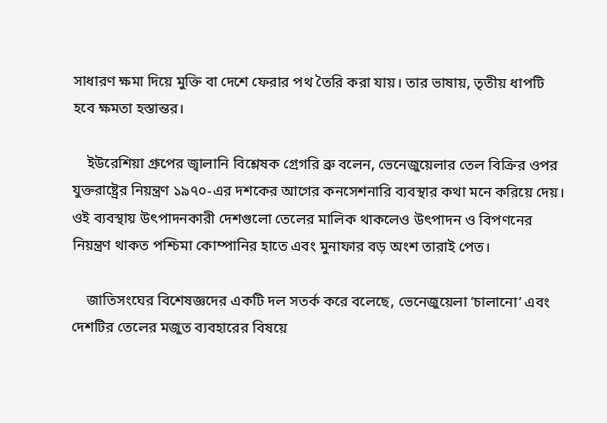সাধারণ ক্ষমা দিয়ে মুক্তি বা দেশে ফেরার পথ তৈরি করা যায়। তার ভাষায়, তৃতীয় ধাপটি হবে ক্ষমতা হস্তান্তর।

    ইউরেশিয়া গ্রুপের জ্বালানি বিশ্লেষক গ্রেগরি ব্রু বলেন, ভেনেজুয়েলার তেল বিক্রির ওপর যুক্তরাষ্ট্রের নিয়ন্ত্রণ ১৯৭০-এর দশকের আগের কনসেশনারি ব্যবস্থার কথা মনে করিয়ে দেয়। ওই ব্যবস্থায় উৎপাদনকারী দেশগুলো তেলের মালিক থাকলেও উৎপাদন ও বিপণনের নিয়ন্ত্রণ থাকত পশ্চিমা কোম্পানির হাতে এবং মুনাফার বড় অংশ তারাই পেত।

    জাতিসংঘের বিশেষজ্ঞদের একটি দল সতর্ক করে বলেছে, ভেনেজুয়েলা ‘চালানো’ এবং দেশটির তেলের মজুত ব্যবহারের বিষয়ে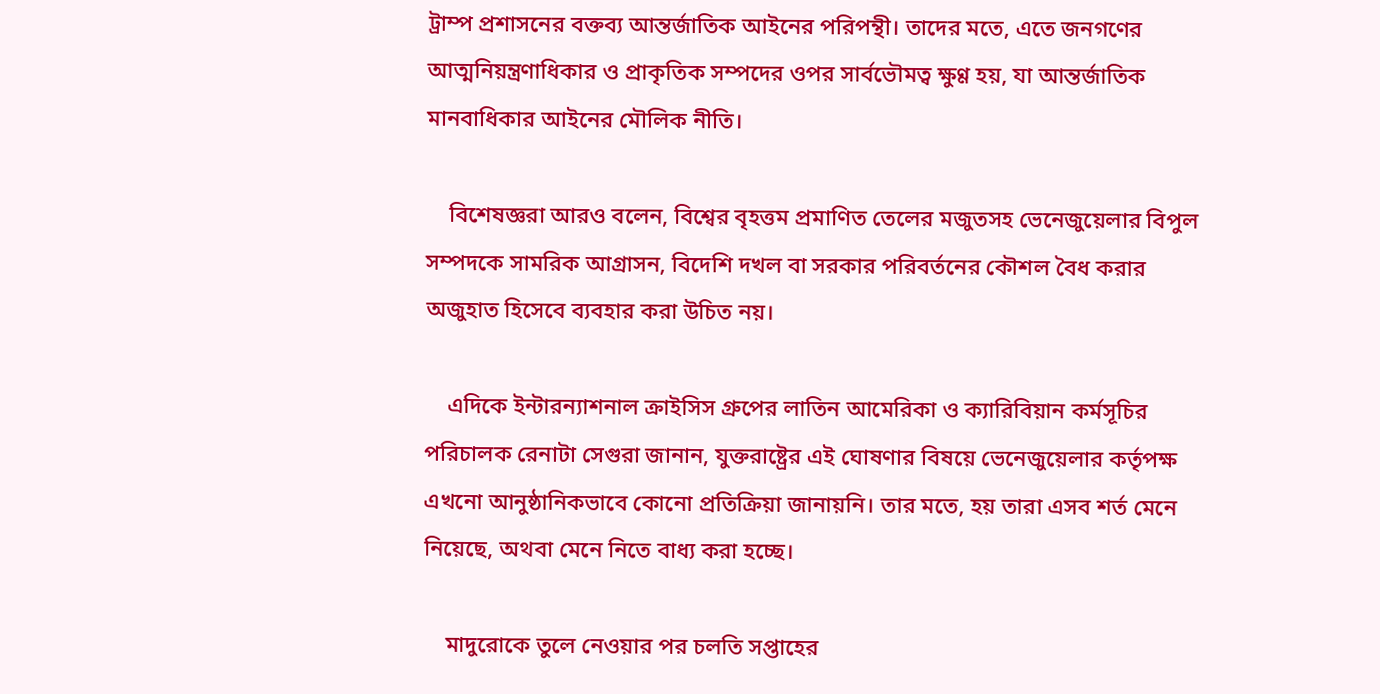ট্রাম্প প্রশাসনের বক্তব্য আন্তর্জাতিক আইনের পরিপন্থী। তাদের মতে, এতে জনগণের আত্মনিয়ন্ত্রণাধিকার ও প্রাকৃতিক সম্পদের ওপর সার্বভৌমত্ব ক্ষুণ্ণ হয়, যা আন্তর্জাতিক মানবাধিকার আইনের মৌলিক নীতি।

    বিশেষজ্ঞরা আরও বলেন, বিশ্বের বৃহত্তম প্রমাণিত তেলের মজুতসহ ভেনেজুয়েলার বিপুল সম্পদকে সামরিক আগ্রাসন, বিদেশি দখল বা সরকার পরিবর্তনের কৌশল বৈধ করার অজুহাত হিসেবে ব্যবহার করা উচিত নয়।

    এদিকে ইন্টারন্যাশনাল ক্রাইসিস গ্রুপের লাতিন আমেরিকা ও ক্যারিবিয়ান কর্মসূচির পরিচালক রেনাটা সেগুরা জানান, যুক্তরাষ্ট্রের এই ঘোষণার বিষয়ে ভেনেজুয়েলার কর্তৃপক্ষ এখনো আনুষ্ঠানিকভাবে কোনো প্রতিক্রিয়া জানায়নি। তার মতে, হয় তারা এসব শর্ত মেনে নিয়েছে, অথবা মেনে নিতে বাধ্য করা হচ্ছে।

    মাদুরোকে তুলে নেওয়ার পর চলতি সপ্তাহের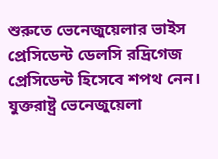শুরুতে ভেনেজুয়েলার ভাইস প্রেসিডেন্ট ডেলসি রদ্রিগেজ প্রেসিডেন্ট হিসেবে শপথ নেন। যুক্তরাষ্ট্র ভেনেজুয়েলা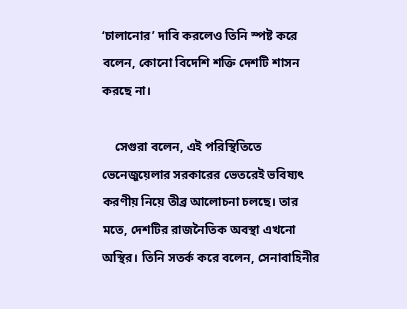‘চালানোর’ দাবি করলেও তিনি স্পষ্ট করে বলেন, কোনো বিদেশি শক্তি দেশটি শাসন করছে না।

    সেগুরা বলেন, এই পরিস্থিতিতে ভেনেজুয়েলার সরকারের ভেতরেই ভবিষ্যৎ করণীয় নিয়ে তীব্র আলোচনা চলছে। তার মতে, দেশটির রাজনৈতিক অবস্থা এখনো অস্থির। তিনি সতর্ক করে বলেন, সেনাবাহিনীর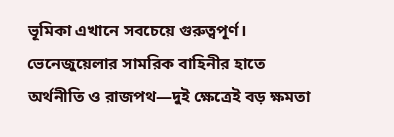ভূমিকা এখানে সবচেয়ে গুরুত্বপূর্ণ। ভেনেজুয়েলার সামরিক বাহিনীর হাতে অর্থনীতি ও রাজপথ—দুই ক্ষেত্রেই বড় ক্ষমতা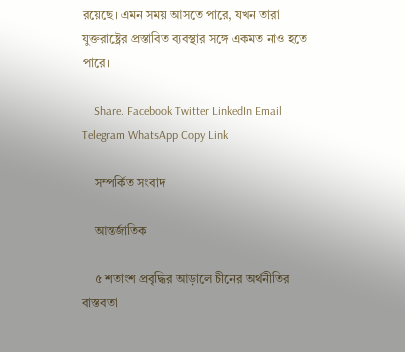রয়েছে। এমন সময় আসতে পারে, যখন তারা যুক্তরাষ্ট্রের প্রস্তাবিত ব্যবস্থার সঙ্গে একমত নাও হতে পারে।

    Share. Facebook Twitter LinkedIn Email Telegram WhatsApp Copy Link

    সম্পর্কিত সংবাদ

    আন্তর্জাতিক

    ৫ শতাংশ প্রবৃদ্ধির আড়ালে চীনের অর্থনীতির বাস্তবতা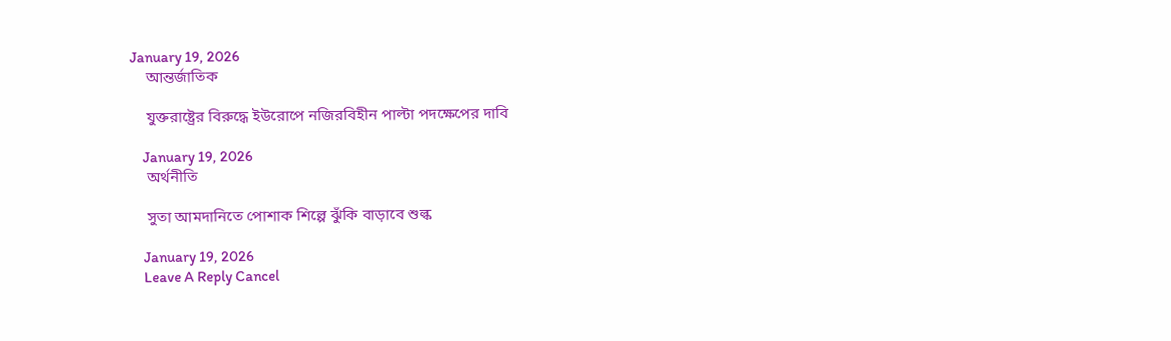January 19, 2026
    আন্তর্জাতিক

    যুক্তরাষ্ট্রের বিরুদ্ধে ইউরোপে নজিরবিহীন পাল্টা পদক্ষেপের দাবি

    January 19, 2026
    অর্থনীতি

    সুতা আমদানিতে পোশাক শিল্পে ঝুঁকি বাড়াবে শুল্ক

    January 19, 2026
    Leave A Reply Cancel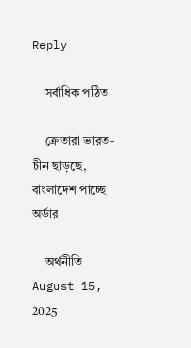Reply

    সর্বাধিক পঠিত

    ক্রেতারা ভারত-চীন ছাড়ছে, বাংলাদেশ পাচ্ছে অর্ডার

    অর্থনীতি August 15, 2025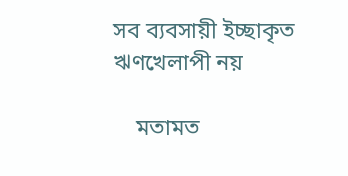সব ব্যবসায়ী ইচ্ছাকৃত ঋণখেলাপী নয়

    মতামত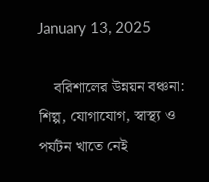January 13, 2025

    বরিশালের উন্নয়ন বঞ্চনা: শিল্প, যোগাযোগ, স্বাস্থ্য ও পর্যটন খাতে নেই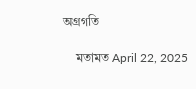অগ্রগতি

    মতামত April 22, 2025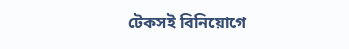টেকসই বিনিয়োগে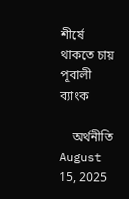শীর্ষে থাকতে চায় পূবালী ব্যাংক

    অর্থনীতি August 15, 2025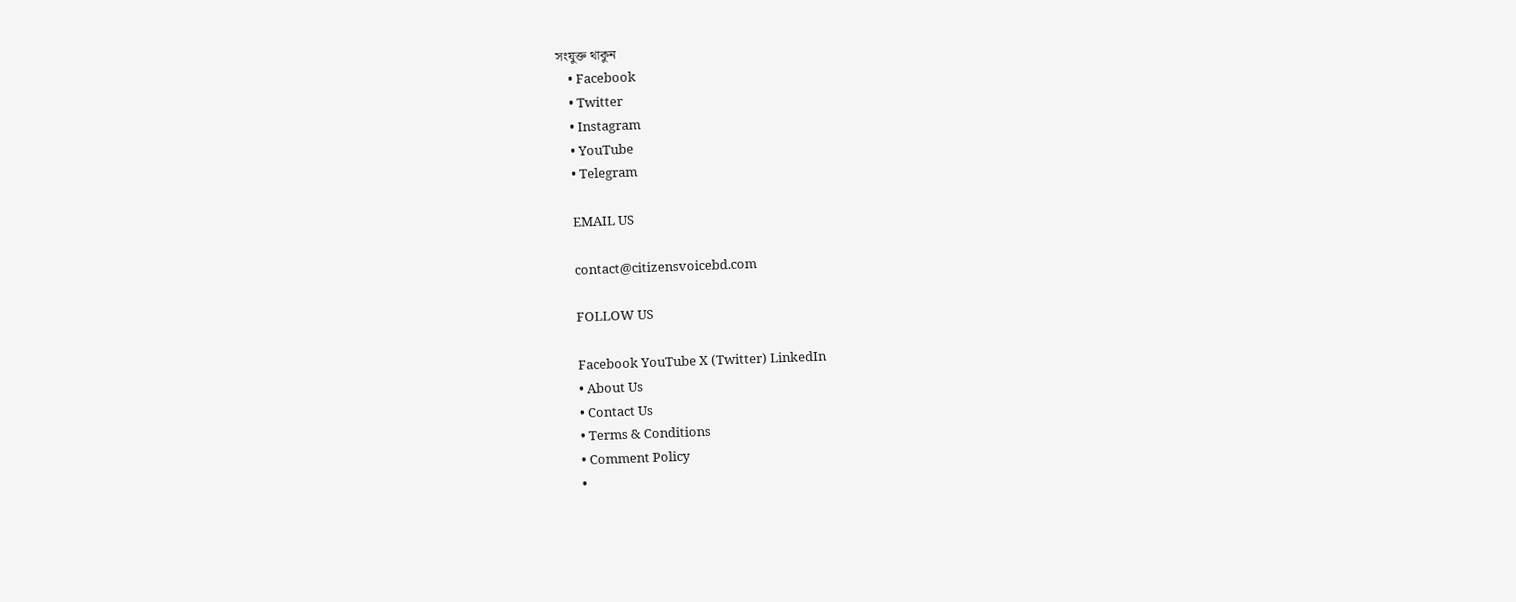সংযুক্ত থাকুন
    • Facebook
    • Twitter
    • Instagram
    • YouTube
    • Telegram

    EMAIL US

    contact@citizensvoicebd.com

    FOLLOW US

    Facebook YouTube X (Twitter) LinkedIn
    • About Us
    • Contact Us
    • Terms & Conditions
    • Comment Policy
    •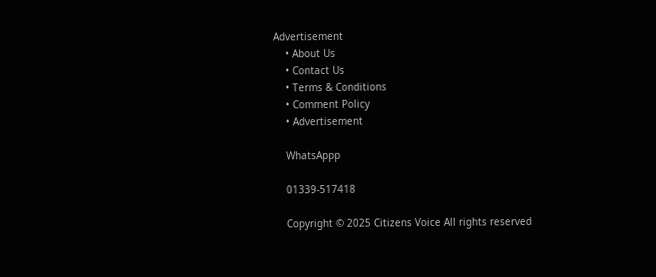Advertisement
    • About Us
    • Contact Us
    • Terms & Conditions
    • Comment Policy
    • Advertisement

    WhatsAppp

    01339-517418

    Copyright © 2025 Citizens Voice All rights reserved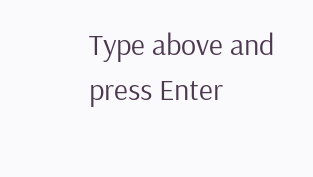Type above and press Enter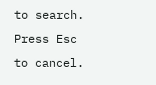to search. Press Esc to cancel.